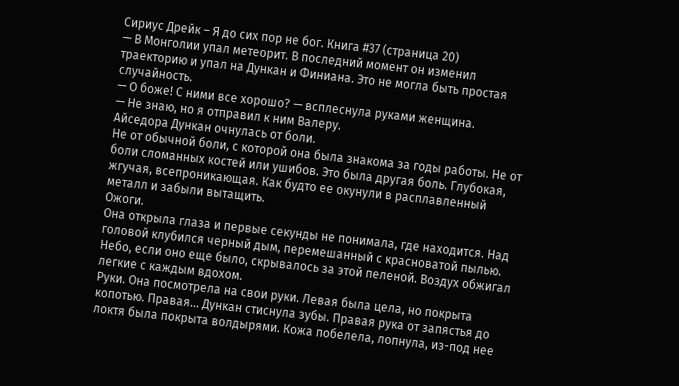Сириус Дрейк – Я до сих пор не бог. Книга #37 (страница 20)
— В Монголии упал метеорит. В последний момент он изменил траекторию и упал на Дункан и Финиана. Это не могла быть простая случайность.
— О боже! С ними все хорошо? — всплеснула руками женщина.
— Не знаю, но я отправил к ним Валеру.
Айседора Дункан очнулась от боли.
Не от обычной боли, с которой она была знакома за годы работы. Не от боли сломанных костей или ушибов. Это была другая боль. Глубокая, жгучая, всепроникающая. Как будто ее окунули в расплавленный металл и забыли вытащить.
Ожоги.
Она открыла глаза и первые секунды не понимала, где находится. Над головой клубился черный дым, перемешанный с красноватой пылью. Небо, если оно еще было, скрывалось за этой пеленой. Воздух обжигал легкие с каждым вдохом.
Руки. Она посмотрела на свои руки. Левая была цела, но покрыта копотью. Правая… Дункан стиснула зубы. Правая рука от запястья до локтя была покрыта волдырями. Кожа побелела, лопнула, из-под нее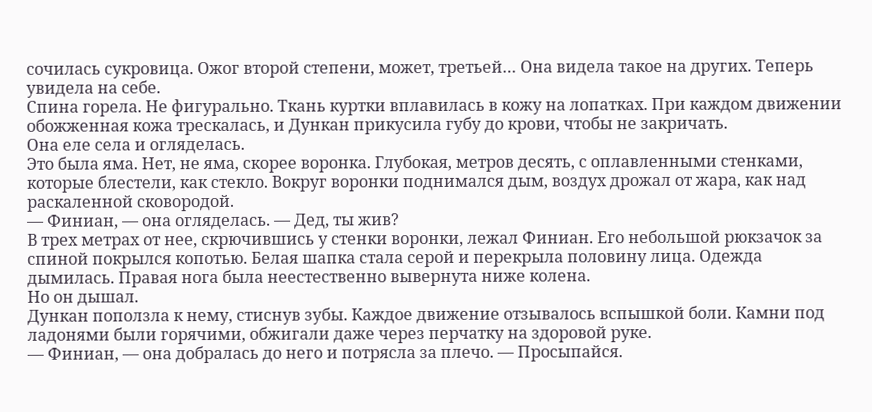сочилась сукровица. Ожог второй степени, может, третьей… Она видела такое на других. Теперь увидела на себе.
Спина горела. Не фигурально. Ткань куртки вплавилась в кожу на лопатках. При каждом движении обожженная кожа трескалась, и Дункан прикусила губу до крови, чтобы не закричать.
Она еле села и огляделась.
Это была яма. Нет, не яма, скорее воронка. Глубокая, метров десять, с оплавленными стенками, которые блестели, как стекло. Вокруг воронки поднимался дым, воздух дрожал от жара, как над раскаленной сковородой.
— Финиан, — она огляделась. — Дед, ты жив?
В трех метрах от нее, скрючившись у стенки воронки, лежал Финиан. Его небольшой рюкзачок за спиной покрылся копотью. Белая шапка стала серой и перекрыла половину лица. Одежда дымилась. Правая нога была неестественно вывернута ниже колена.
Но он дышал.
Дункан поползла к нему, стиснув зубы. Каждое движение отзывалось вспышкой боли. Камни под ладонями были горячими, обжигали даже через перчатку на здоровой руке.
— Финиан, — она добралась до него и потрясла за плечо. — Просыпайся.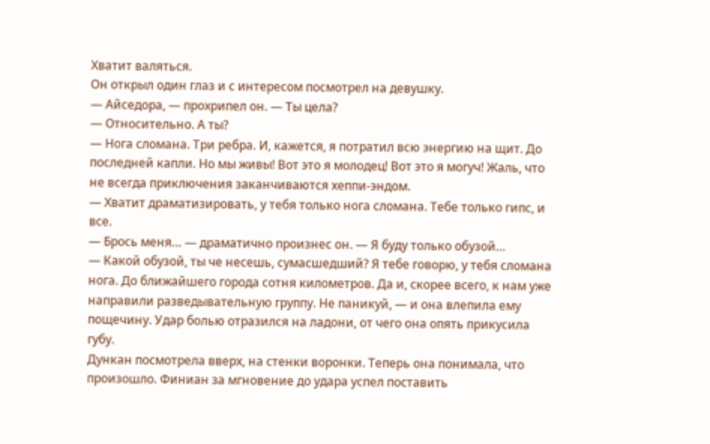Хватит валяться.
Он открыл один глаз и с интересом посмотрел на девушку.
— Айседора, — прохрипел он. — Ты цела?
— Относительно. А ты?
— Нога сломана. Три ребра. И, кажется, я потратил всю энергию на щит. До последней капли. Но мы живы! Вот это я молодец! Вот это я могуч! Жаль, что не всегда приключения заканчиваются хеппи-эндом.
— Хватит драматизировать, у тебя только нога сломана. Тебе только гипс, и все.
— Брось меня… — драматично произнес он. — Я буду только обузой…
— Какой обузой, ты че несешь, сумасшедший? Я тебе говорю, у тебя сломана нога. До ближайшего города сотня километров. Да и, скорее всего, к нам уже направили разведывательную группу. Не паникуй, — и она влепила ему пощечину. Удар болью отразился на ладони, от чего она опять прикусила губу.
Дункан посмотрела вверх, на стенки воронки. Теперь она понимала, что произошло. Финиан за мгновение до удара успел поставить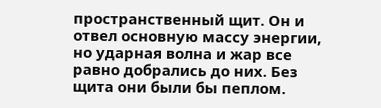пространственный щит. Он и отвел основную массу энергии, но ударная волна и жар все равно добрались до них. Без щита они были бы пеплом.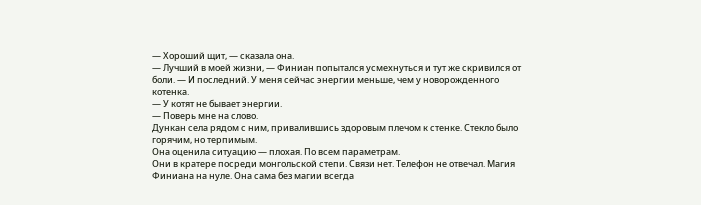— Хороший щит, — сказала она.
— Лучший в моей жизни, — Финиан попытался усмехнуться и тут же скривился от боли. — И последний. У меня сейчас энергии меньше, чем у новорожденного котенка.
— У котят не бывает энергии.
— Поверь мне на слово.
Дункан села рядом с ним, привалившись здоровым плечом к стенке. Стекло было горячим, но терпимым.
Она оценила ситуацию — плохая. По всем параметрам.
Они в кратере посреди монгольской степи. Связи нет. Телефон не отвечал. Магия Финиана на нуле. Она сама без магии всегда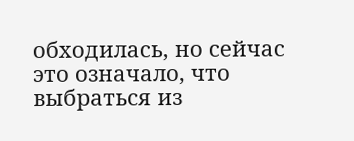обходилась, но сейчас это означало, что выбраться из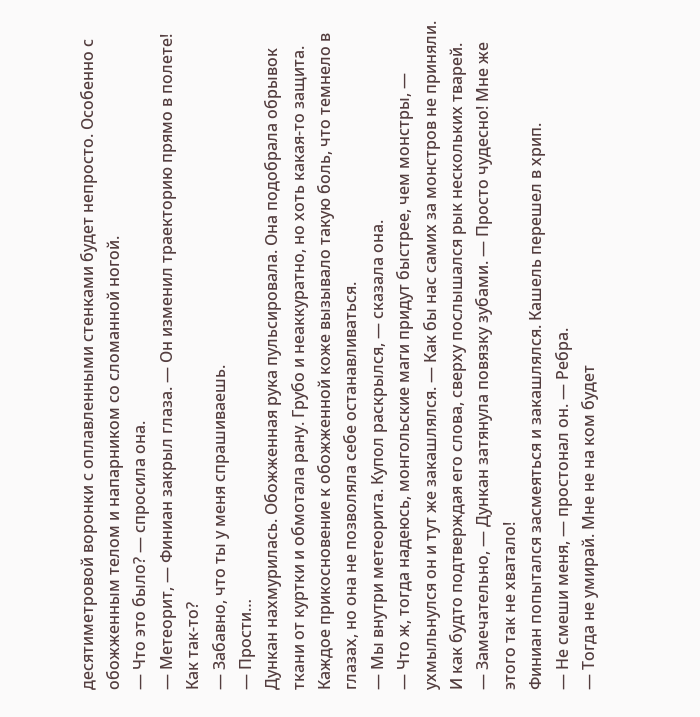десятиметровой воронки с оплавленными стенками будет непросто. Особенно с обожженным телом и напарником со сломанной ногой.
— Что это было? — спросила она.
— Метеорит, — Финиан закрыл глаза. — Он изменил траекторию прямо в полете! Как так-то?
— Забавно, что ты у меня спрашиваешь.
— Прости…
Дункан нахмурилась. Обожженная рука пульсировала. Она подобрала обрывок ткани от куртки и обмотала рану. Грубо и неаккуратно, но хоть какая-то защита. Каждое прикосновение к обожженной коже вызывало такую боль, что темнело в глазах, но она не позволяла себе останавливаться.
— Мы внутри метеорита. Купол раскрылся, — сказала она.
— Что ж, тогда надеюсь, монгольские маги придут быстрее, чем монстры, — ухмыльнулся он и тут же закашлялся. — Как бы нас самих за монстров не приняли.
И как будто подтверждая его слова, сверху послышался рык нескольких тварей.
— Замечательно, — Дункан затянула повязку зубами. — Просто чудесно! Мне же этого так не хватало!
Финиан попытался засмеяться и закашлялся. Кашель перешел в хрип.
— Не смеши меня, — простонал он. — Ребра.
— Тогда не умирай. Мне не на ком будет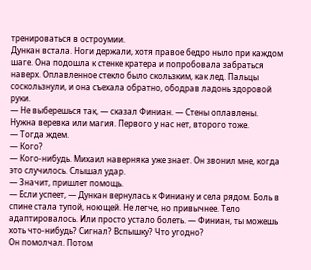тренироваться в остроумии.
Дункан встала. Ноги держали, хотя правое бедро ныло при каждом шаге. Она подошла к стенке кратера и попробовала забраться наверх. Оплавленное стекло было скользким, как лед. Пальцы соскользнули, и она съехала обратно, ободрав ладонь здоровой руки.
— Не выберешься так, — сказал Финиан. — Стены оплавлены. Нужна веревка или магия. Первого у нас нет, второго тоже.
— Тогда ждем.
— Кого?
— Кого-нибудь. Михаил наверняка уже знает. Он звонил мне, когда это случилось. Слышал удар.
— Значит, пришлет помощь.
— Если успеет, — Дункан вернулась к Финиану и села рядом. Боль в спине стала тупой, ноющей. Не легче, но привычнее. Тело адаптировалось. Или просто устало болеть. — Финиан, ты можешь хоть что-нибудь? Сигнал? Вспышку? Что угодно?
Он помолчал. Потом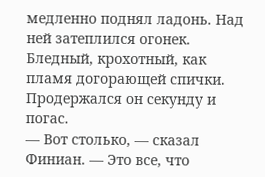медленно поднял ладонь. Над ней затеплился огонек. Бледный, крохотный, как пламя догорающей спички. Продержался он секунду и погас.
— Вот столько, — сказал Финиан. — Это все, что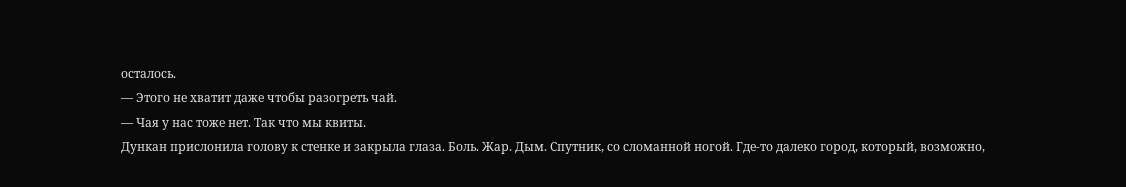осталось.
— Этого не хватит даже чтобы разогреть чай.
— Чая у нас тоже нет. Так что мы квиты.
Дункан прислонила голову к стенке и закрыла глаза. Боль. Жар. Дым. Спутник, со сломанной ногой. Где-то далеко город, который, возможно,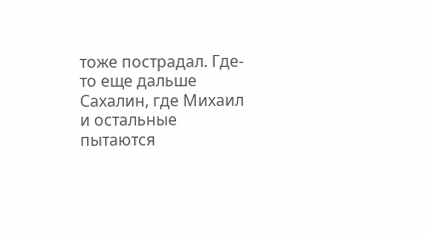тоже пострадал. Где-то еще дальше Сахалин, где Михаил и остальные пытаются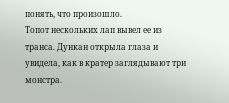понять, что произошло.
Топот нескольких лап вывел ее из транса. Дункан открыла глаза и увидела, как в кратер заглядывают три монстра.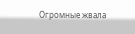Огромные жвала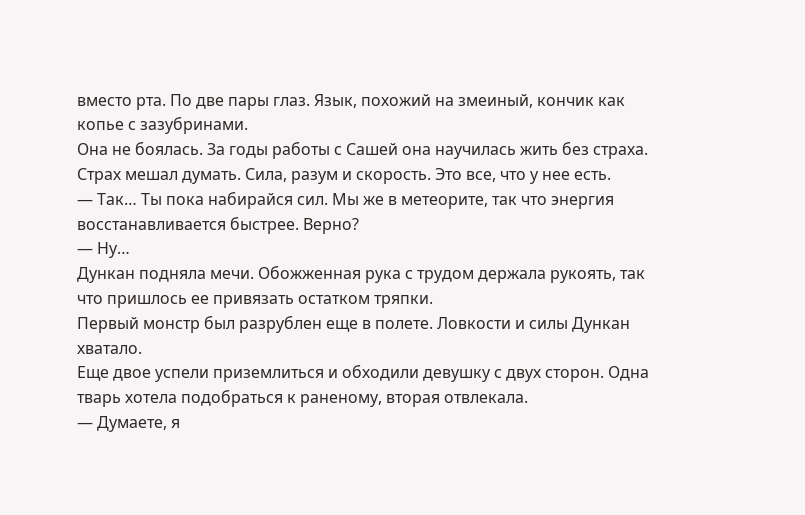вместо рта. По две пары глаз. Язык, похожий на змеиный, кончик как копье с зазубринами.
Она не боялась. За годы работы с Сашей она научилась жить без страха. Страх мешал думать. Сила, разум и скорость. Это все, что у нее есть.
— Так… Ты пока набирайся сил. Мы же в метеорите, так что энергия восстанавливается быстрее. Верно?
— Ну…
Дункан подняла мечи. Обожженная рука с трудом держала рукоять, так что пришлось ее привязать остатком тряпки.
Первый монстр был разрублен еще в полете. Ловкости и силы Дункан хватало.
Еще двое успели приземлиться и обходили девушку с двух сторон. Одна тварь хотела подобраться к раненому, вторая отвлекала.
— Думаете, я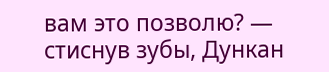вам это позволю? — стиснув зубы, Дункан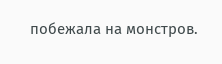побежала на монстров.